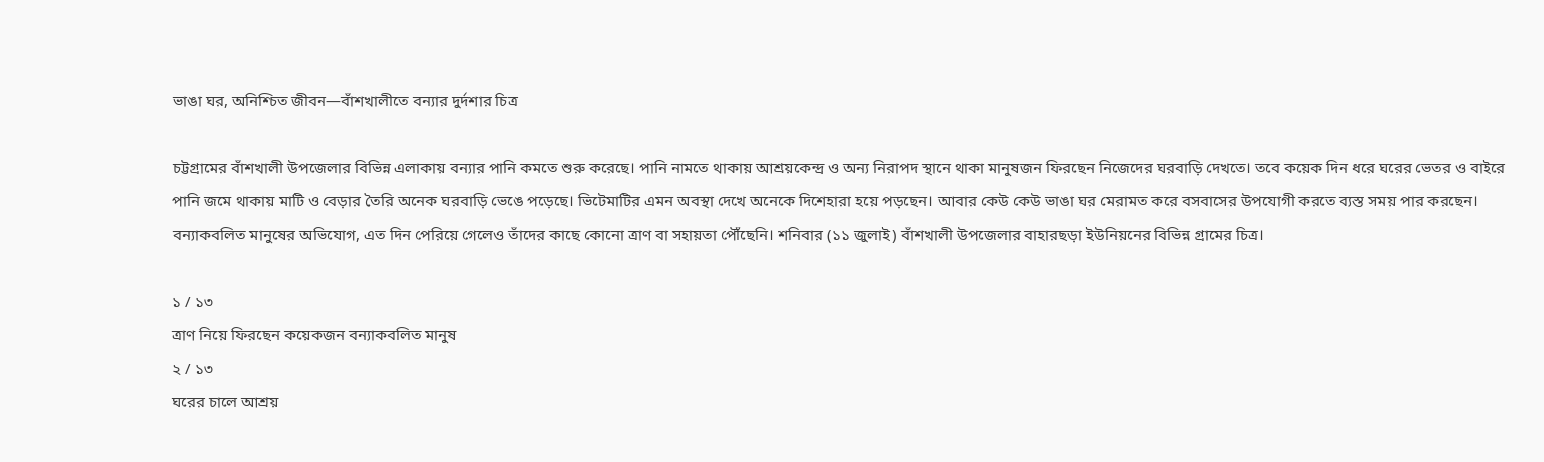ভাঙা ঘর, অনিশ্চিত জীবন—বাঁশখালীতে বন্যার দুর্দশার চিত্র

চট্টগ্রামের বাঁশখালী উপজেলার বিভিন্ন এলাকায় বন্যার পানি কমতে শুরু করেছে। পানি নামতে থাকায় আশ্রয়কেন্দ্র ও অন্য নিরাপদ স্থানে থাকা মানুষজন ফিরছেন নিজেদের ঘরবাড়ি দেখতে। তবে কয়েক দিন ধরে ঘরের ভেতর ও বাইরে পানি জমে থাকায় মাটি ও বেড়ার তৈরি অনেক ঘরবাড়ি ভেঙে পড়েছে। ভিটেমাটির এমন অবস্থা দেখে অনেকে দিশেহারা হয়ে পড়ছেন। আবার কেউ কেউ ভাঙা ঘর মেরামত করে বসবাসের উপযোগী করতে ব্যস্ত সময় পার করছেন। বন্যাকবলিত মানুষের অভিযোগ, এত দিন পেরিয়ে গেলেও তাঁদের কাছে কোনো ত্রাণ বা সহায়তা পৌঁছেনি। শনিবার (১১ জুলাই) বাঁশখালী উপজেলার বাহারছড়া ইউনিয়নের বিভিন্ন গ্রামের চিত্র।

১ / ১৩
ত্রাণ নিয়ে ফিরছেন কয়েকজন বন্যাকবলিত মানুষ
২ / ১৩
ঘরের চালে আশ্রয়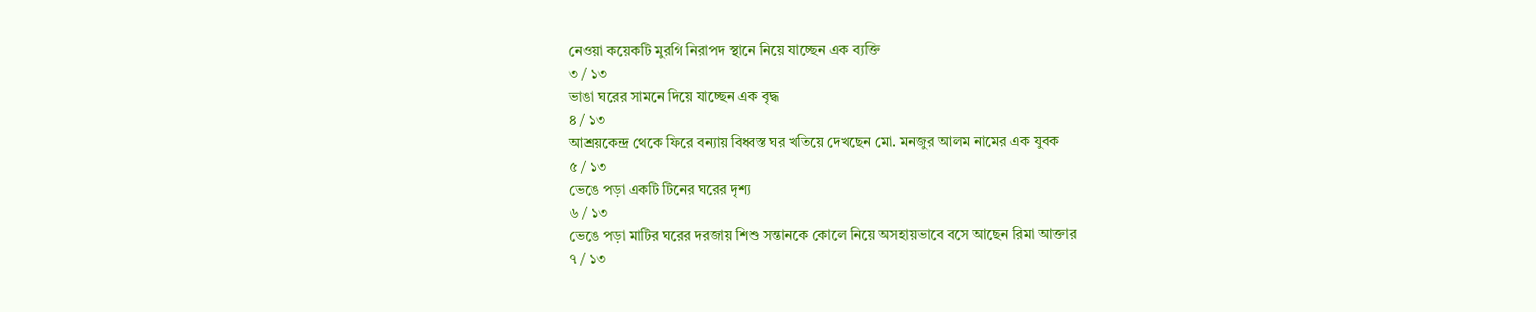নেওয়া কয়েকটি মুরগি নিরাপদ স্থানে নিয়ে যাচ্ছেন এক ব্যক্তি
৩ / ১৩
ভাঙা ঘরের সামনে দিয়ে যাচ্ছেন এক বৃদ্ধ
৪ / ১৩
আশ্রয়কেন্দ্র থেকে ফিরে বন্যায় বিধ্বস্ত ঘর খতিয়ে দেখছেন মো. মনজুর আলম নামের এক যুবক
৫ / ১৩
ভেঙে পড়া একটি টিনের ঘরের দৃশ্য
৬ / ১৩
ভেঙে পড়া মাটির ঘরের দরজায় শিশু সন্তানকে কোলে নিয়ে অসহায়ভাবে বসে আছেন রিমা আক্তার
৭ / ১৩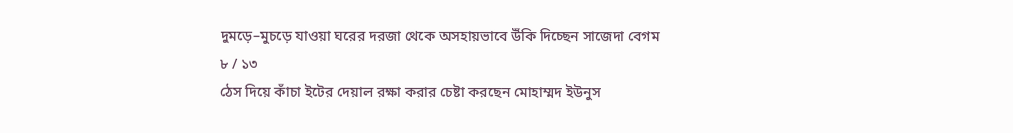দুমড়ে–মুচড়ে যাওয়া ঘরের দরজা থেকে অসহায়ভাবে উঁকি দিচ্ছেন সাজেদা বেগম
৮ / ১৩
ঠেস দিয়ে কাঁচা ইটের দেয়াল রক্ষা করার চেষ্টা করছেন মোহাম্মদ ইউনুস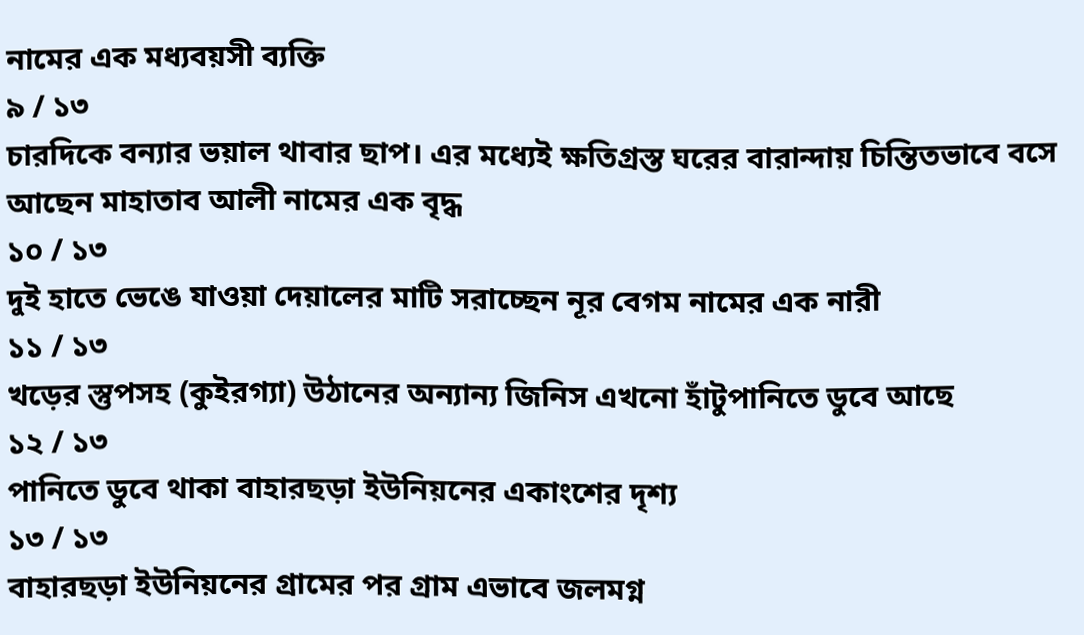নামের এক মধ্যবয়সী ব্যক্তি
৯ / ১৩
চারদিকে বন্যার ভয়াল থাবার ছাপ। এর মধ্যেই ক্ষতিগ্রস্ত ঘরের বারান্দায় চিন্তিতভাবে বসে আছেন মাহাতাব আলী নামের এক বৃদ্ধ
১০ / ১৩
দুই হাতে ভেঙে যাওয়া দেয়ালের মাটি সরাচ্ছেন নূর বেগম নামের এক নারী
১১ / ১৩
খড়ের স্তুপসহ (কুইরগ্যা) উঠানের অন্যান্য জিনিস এখনো হাঁটুপানিতে ডুবে আছে
১২ / ১৩
পানিতে ডুবে থাকা বাহারছড়া ইউনিয়নের একাংশের দৃশ্য
১৩ / ১৩
বাহারছড়া ইউনিয়নের গ্রামের পর গ্রাম এভাবে জলমগ্ন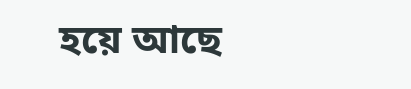হয়ে আছে